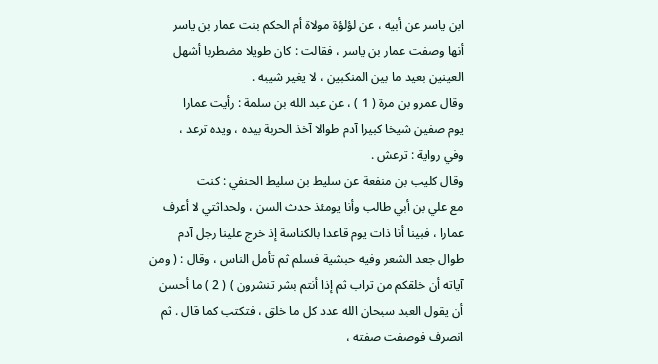ابن ياسر عن أبيه ، عن لؤلؤة مولاة أم الحكم بنت عمار بن ياسر
أنها وصفت عمار بن ياسر ، فقالت : كان طويلا مضطربا أشهل
العينين بعيد ما بين المنكبين ، لا يغير شيبه .
وقال عمرو بن مرة ( 1 ) ، عن عبد الله بن سلمة : رأيت عمارا
يوم صفين شيخا كبيرا آدم طوالا آخذ الحربة بيده ، ويده ترعد ،
وفي رواية : ترعش .
وقال كليب بن منفعة عن سليط بن سليط الحنفي : كنت
مع علي بن أبي طالب وأنا يومئذ حدث السن ، ولحداثتي لا أعرف
عمارا ، فبينا أنا ذات يوم قاعدا بالكناسة إذ خرج علينا رجل آدم
طوال جعد الشعر وفيه حبشية فسلم ثم تأمل الناس ، وقال : ( ومن
آياته أن خلقكم من تراب ثم إذا أنتم بشر تنشرون ) ( 2 ) ما أحسن
أن يقول العبد سبحان الله عدد كل ما خلق ، فتكتب كما قال . ثم
انصرف فوصفت صفته ،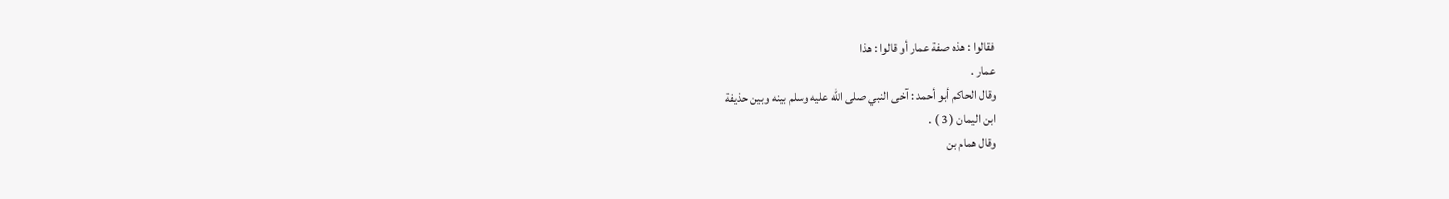فقالوا : هذه صفة عمار أو قالوا : هذا
عمار .
وقال الحاكم أبو أحمد : آخى النبي صلى الله عليه وسلم بينه وبين حذيفة
ابن اليمان ( 3 ) .
وقال همام بن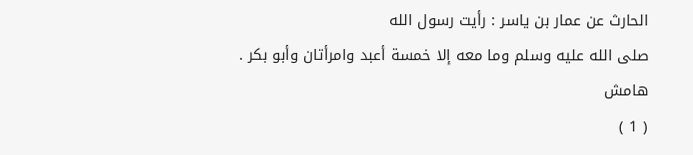الحارث عن عمار بن ياسر : رأيت رسول الله
صلى الله عليه وسلم وما معه إلا خمسة أعبد وامرأتان وأبو بكر .
هامش
( 1 )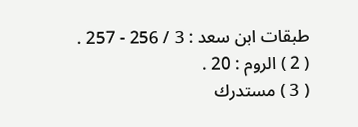طبقات ابن سعد : 3 / 256 - 257 .
( 2 ) الروم : 20 .
( 3 ) مستدرك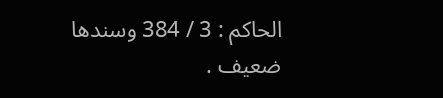الحاكم : 3 / 384 وسندها ضعيف .